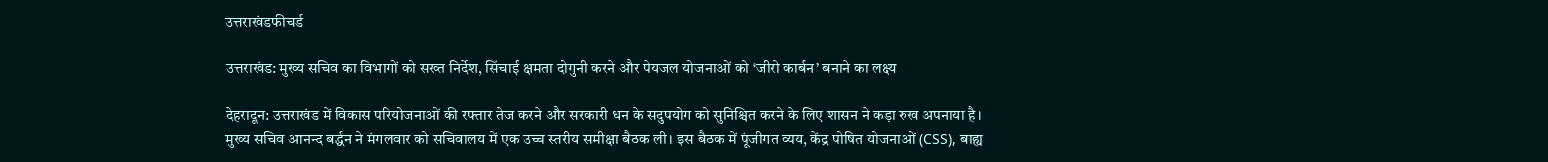उत्तराखंडफीचर्ड

उत्तराखंड: मुख्य सचिव का विभागों को सख्त निर्देश, सिंचाई क्षमता दोगुनी करने और पेयजल योजनाओं को ‘जीरो कार्बन’ बनाने का लक्ष्य

देहरादून: उत्तराखंड में विकास परियोजनाओं की रफ्तार तेज करने और सरकारी धन के सदुपयोग को सुनिश्चित करने के लिए शासन ने कड़ा रुख अपनाया है। मुख्य सचिव आनन्द बर्द्धन ने मंगलवार को सचिवालय में एक उच्च स्तरीय समीक्षा बैठक ली। इस बैठक में पूंजीगत व्यय, केंद्र पोषित योजनाओं (CSS), बाह्य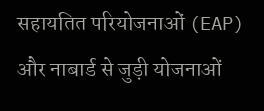सहायतित परियोजनाओं (EAP) और नाबार्ड से जुड़ी योजनाओं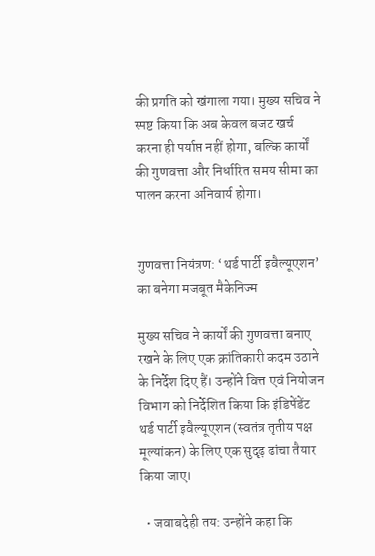की प्रगति को खंगाला गया। मुख्य सचिव ने स्पष्ट किया कि अब केवल बजट खर्च करना ही पर्याप्त नहीं होगा, बल्कि कार्यों की गुणवत्ता और निर्धारित समय सीमा का पालन करना अनिवार्य होगा।


गुणवत्ता नियंत्रण: ‘थर्ड पार्टी इवैल्यूएशन’ का बनेगा मजबूत मैकेनिज्म

मुख्य सचिव ने कार्यों की गुणवत्ता बनाए रखने के लिए एक क्रांतिकारी कदम उठाने के निर्देश दिए हैं। उन्होंने वित्त एवं नियोजन विभाग को निर्देशित किया कि इंडिपेंडेंट थर्ड पार्टी इवैल्यूएशन (स्वतंत्र तृतीय पक्ष मूल्यांकन) के लिए एक सुदृढ़ ढांचा तैयार किया जाए।

  • जवाबदेही तय: उन्होंने कहा कि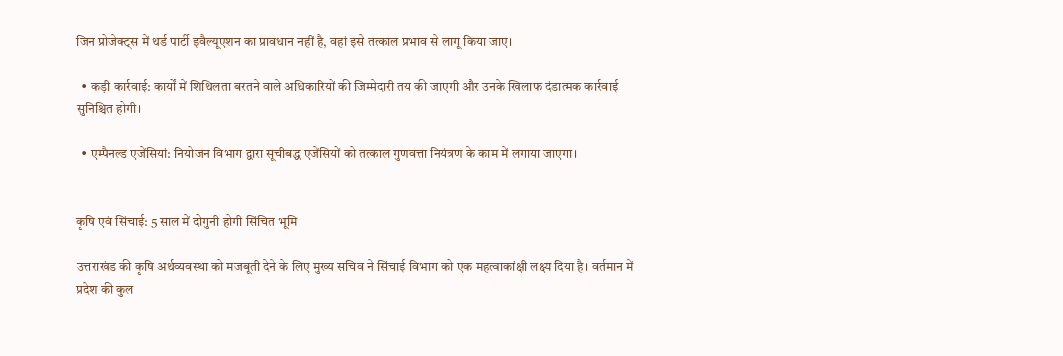जिन प्रोजेक्ट्स में थर्ड पार्टी इवैल्यूएशन का प्रावधान नहीं है, वहां इसे तत्काल प्रभाव से लागू किया जाए।

  • कड़ी कार्रवाई: कार्यों में शिथिलता बरतने वाले अधिकारियों की जिम्मेदारी तय की जाएगी और उनके खिलाफ दंडात्मक कार्रवाई सुनिश्चित होगी।

  • एम्पैनल्ड एजेंसियां: नियोजन विभाग द्वारा सूचीबद्ध एजेंसियों को तत्काल गुणवत्ता नियंत्रण के काम में लगाया जाएगा।


कृषि एवं सिंचाई: 5 साल में दोगुनी होगी सिंचित भूमि

उत्तराखंड की कृषि अर्थव्यवस्था को मजबूती देने के लिए मुख्य सचिव ने सिंचाई विभाग को एक महत्वाकांक्षी लक्ष्य दिया है। वर्तमान में प्रदेश की कुल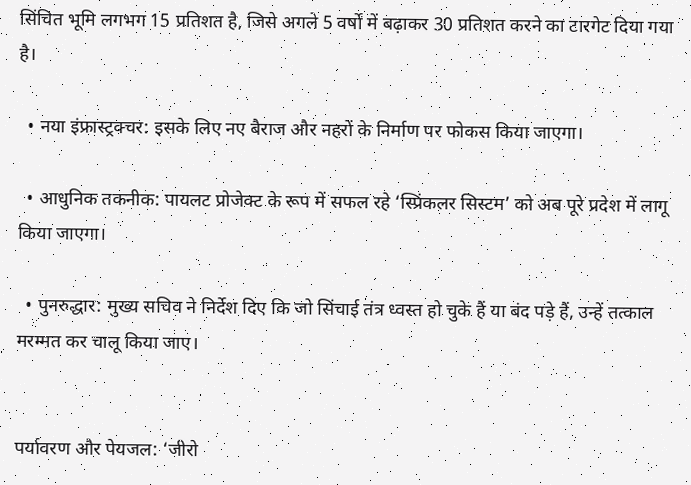सिंचित भूमि लगभग 15 प्रतिशत है, जिसे अगले 5 वर्षों में बढ़ाकर 30 प्रतिशत करने का टारगेट दिया गया है।

  • नया इंफ्रास्ट्रक्चर: इसके लिए नए बैराज और नहरों के निर्माण पर फोकस किया जाएगा।

  • आधुनिक तकनीक: पायलट प्रोजेक्ट के रूप में सफल रहे ‘स्प्रिंकलर सिस्टम’ को अब पूरे प्रदेश में लागू किया जाएगा।

  • पुनरुद्धार: मुख्य सचिव ने निर्देश दिए कि जो सिंचाई तंत्र ध्वस्त हो चुके हैं या बंद पड़े हैं, उन्हें तत्काल मरम्मत कर चालू किया जाए।


पर्यावरण और पेयजल: ‘जीरो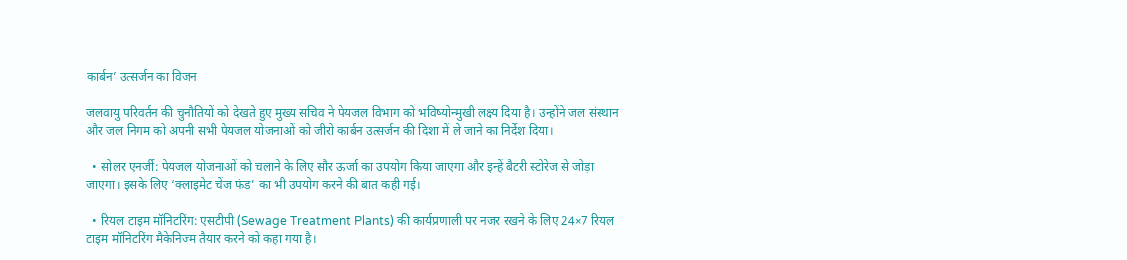कार्बन’ उत्सर्जन का विजन

जलवायु परिवर्तन की चुनौतियों को देखते हुए मुख्य सचिव ने पेयजल विभाग को भविष्योन्मुखी लक्ष्य दिया है। उन्होंने जल संस्थान और जल निगम को अपनी सभी पेयजल योजनाओं को जीरो कार्बन उत्सर्जन की दिशा में ले जाने का निर्देश दिया।

  • सोलर एनर्जी: पेयजल योजनाओं को चलाने के लिए सौर ऊर्जा का उपयोग किया जाएगा और इन्हें बैटरी स्टोरेज से जोड़ा जाएगा। इसके लिए ‘क्लाइमेट चेंज फंड’ का भी उपयोग करने की बात कही गई।

  • रियल टाइम मॉनिटरिंग: एसटीपी (Sewage Treatment Plants) की कार्यप्रणाली पर नजर रखने के लिए 24×7 रियल टाइम मॉनिटरिंग मैकेनिज्म तैयार करने को कहा गया है।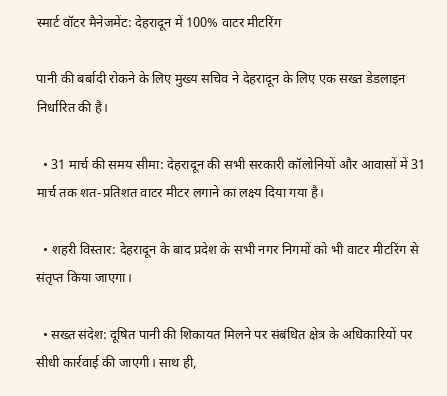स्मार्ट वॉटर मैनेजमेंट: देहरादून में 100% वाटर मीटरिंग

पानी की बर्बादी रोकने के लिए मुख्य सचिव ने देहरादून के लिए एक सख्त डेडलाइन निर्धारित की है।

  • 31 मार्च की समय सीमा: देहरादून की सभी सरकारी कॉलोनियों और आवासों में 31 मार्च तक शत-प्रतिशत वाटर मीटर लगाने का लक्ष्य दिया गया है।

  • शहरी विस्तार: देहरादून के बाद प्रदेश के सभी नगर निगमों को भी वाटर मीटरिंग से संतृप्त किया जाएगा।

  • सख्त संदेश: दूषित पानी की शिकायत मिलने पर संबंधित क्षेत्र के अधिकारियों पर सीधी कार्रवाई की जाएगी। साथ ही,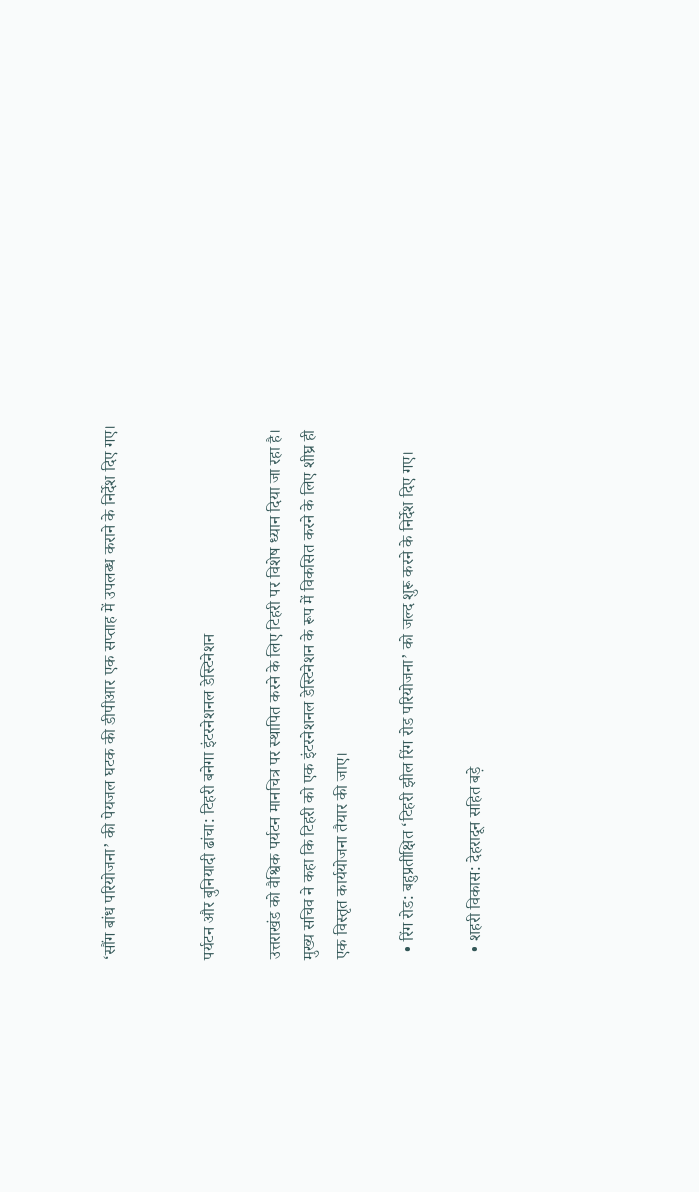‘सौंग बांध परियोजना’ की पेयजल घटक की डीपीआर एक सप्ताह में उपलब्ध कराने के निर्देश दिए गए।


पर्यटन और बुनियादी ढांचा: टिहरी बनेगा इंटरनेशनल डेस्टिनेशन

उत्तराखंड को वैश्विक पर्यटन मानचित्र पर स्थापित करने के लिए टिहरी पर विशेष ध्यान दिया जा रहा है। मुख्य सचिव ने कहा कि टिहरी को एक इंटरनेशनल डेस्टिनेशन के रूप में विकसित करने के लिए शीघ्र ही एक विस्तृत कार्ययोजना तैयार की जाए।

  • रिंग रोड: बहुप्रतीक्षित ‘टिहरी झील रिंग रोड परियोजना’ को जल्द शुरू करने के निर्देश दिए गए।

  • शहरी विकास: देहरादून सहित बड़े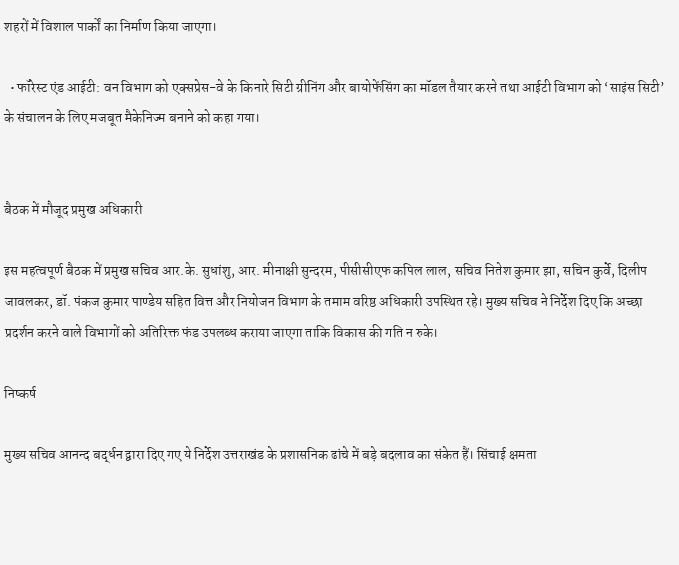शहरों में विशाल पार्कों का निर्माण किया जाएगा।

  • फॉरेस्ट एंड आईटी: वन विभाग को एक्सप्रेस-वे के किनारे सिटी ग्रीनिंग और बायोफेंसिंग का मॉडल तैयार करने तथा आईटी विभाग को ‘साइंस सिटी’ के संचालन के लिए मजबूत मैकेनिज्म बनाने को कहा गया।


बैठक में मौजूद प्रमुख अधिकारी

इस महत्वपूर्ण बैठक में प्रमुख सचिव आर.के. सुधांशु, आर. मीनाक्षी सुन्दरम, पीसीसीएफ कपिल लाल, सचिव नितेश कुमार झा, सचिन कुर्वे, दिलीप जावलकर, डॉ. पंकज कुमार पाण्डेय सहित वित्त और नियोजन विभाग के तमाम वरिष्ठ अधिकारी उपस्थित रहे। मुख्य सचिव ने निर्देश दिए कि अच्छा प्रदर्शन करने वाले विभागों को अतिरिक्त फंड उपलब्ध कराया जाएगा ताकि विकास की गति न रुके।

निष्कर्ष

मुख्य सचिव आनन्द बर्द्धन द्वारा दिए गए ये निर्देश उत्तराखंड के प्रशासनिक ढांचे में बड़े बदलाव का संकेत हैं। सिंचाई क्षमता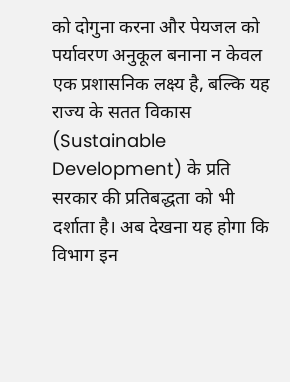को दोगुना करना और पेयजल को पर्यावरण अनुकूल बनाना न केवल एक प्रशासनिक लक्ष्य है, बल्कि यह राज्य के सतत विकास (Sustainable Development) के प्रति सरकार की प्रतिबद्धता को भी दर्शाता है। अब देखना यह होगा कि विभाग इन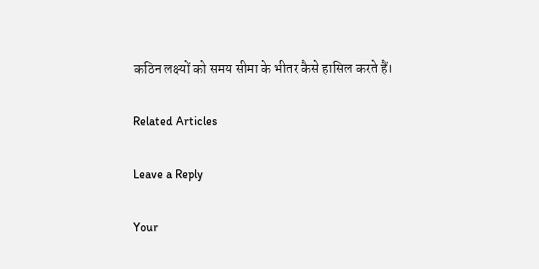कठिन लक्ष्यों को समय सीमा के भीतर कैसे हासिल करते हैं।

Related Articles

Leave a Reply

Your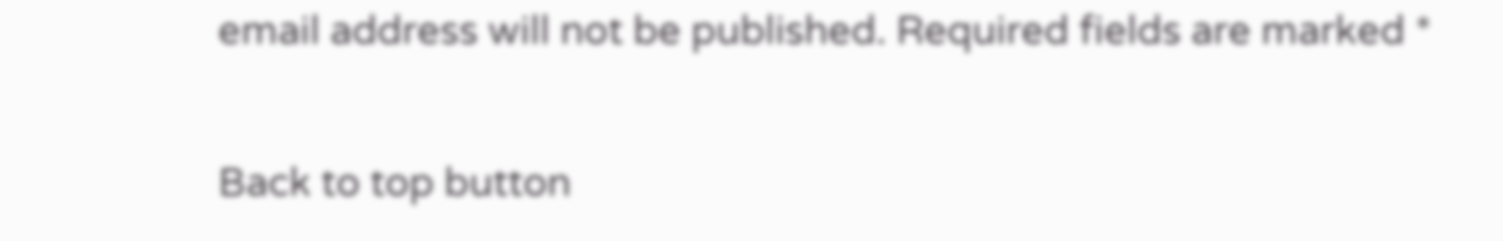email address will not be published. Required fields are marked *

Back to top button